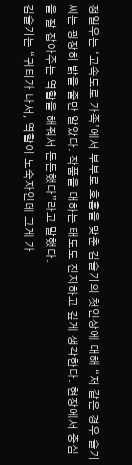정일우는 ‘고속도로 가족’에서 부부로 호흡을 맞춘 김슬기의 첫인상에 대해 “저 같은 경우 슬기 씨는 굉장히 밝을 줄만 알았다. 작품을 대하는 태도도 진지하고 깊게 생각한다. 현장에서 중심을 잘 잡아주는 역할을 해줘서 든든했다”라고 말했다.
김슬기는 “귀티가 나서, 역할이 노숙자인데 그게 가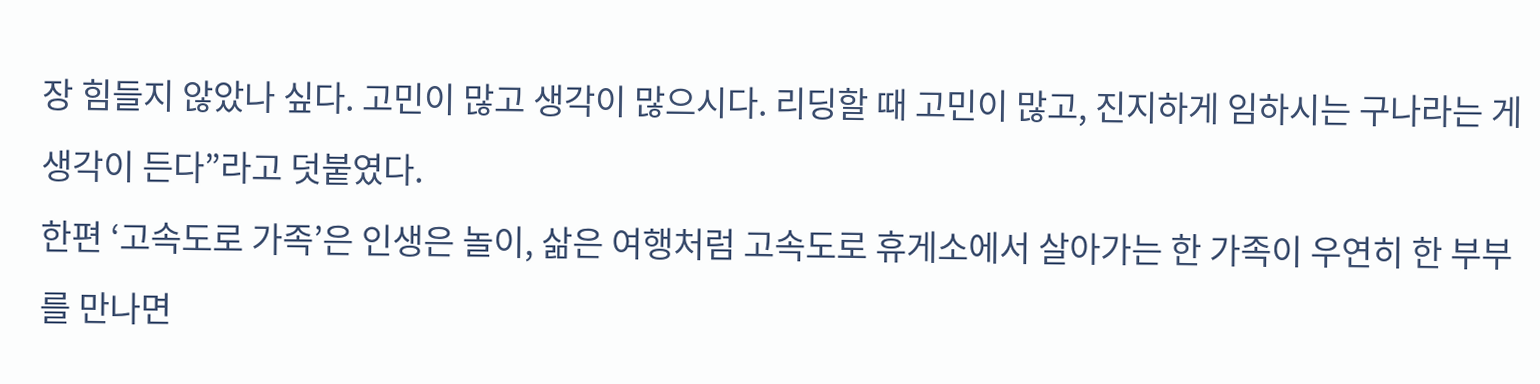장 힘들지 않았나 싶다. 고민이 많고 생각이 많으시다. 리딩할 때 고민이 많고, 진지하게 임하시는 구나라는 게 생각이 든다”라고 덧붙였다.
한편 ‘고속도로 가족’은 인생은 놀이, 삶은 여행처럼 고속도로 휴게소에서 살아가는 한 가족이 우연히 한 부부를 만나면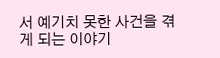서 예기치 못한 사건을 겪게 되는 이야기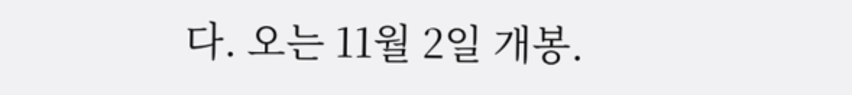다. 오는 11월 2일 개봉.